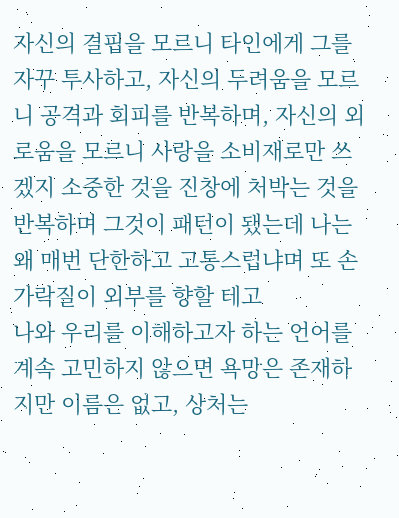자신의 결핍을 모르니 타인에게 그를 자꾸 투사하고, 자신의 두려움을 모르니 공격과 회피를 반복하며, 자신의 외로움을 모르니 사랑을 소비재로만 쓰겠지 소중한 것을 진창에 처박는 것을 반복하며 그것이 패턴이 됐는데 나는 왜 매번 단한하고 고통스럽냐며 또 손가락질이 외부를 향할 테고
나와 우리를 이해하고자 하는 언어를 계속 고민하지 않으면 욕망은 존재하지만 이름은 없고, 상처는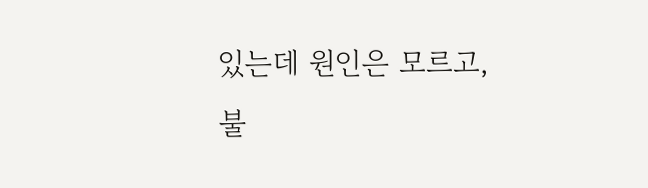있는데 원인은 모르고, 불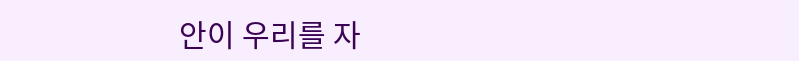안이 우리를 자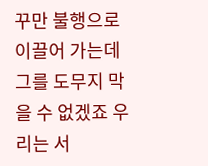꾸만 불행으로 이끌어 가는데 그를 도무지 막을 수 없겠죠 우리는 서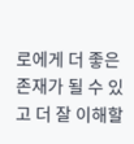로에게 더 좋은 존재가 될 수 있고 더 잘 이해할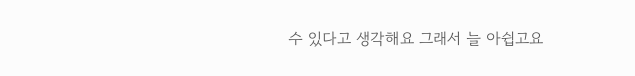수 있다고 생각해요 그래서 늘 아쉽고요